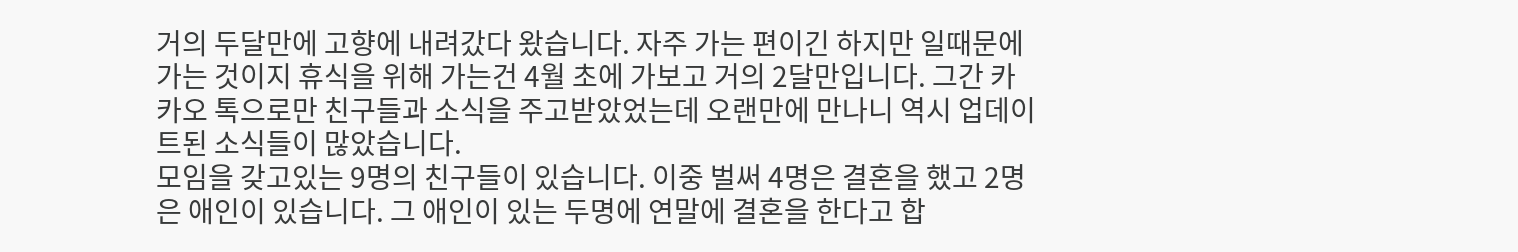거의 두달만에 고향에 내려갔다 왔습니다. 자주 가는 편이긴 하지만 일때문에 가는 것이지 휴식을 위해 가는건 4월 초에 가보고 거의 2달만입니다. 그간 카카오 톡으로만 친구들과 소식을 주고받았었는데 오랜만에 만나니 역시 업데이트된 소식들이 많았습니다.
모임을 갖고있는 9명의 친구들이 있습니다. 이중 벌써 4명은 결혼을 했고 2명은 애인이 있습니다. 그 애인이 있는 두명에 연말에 결혼을 한다고 합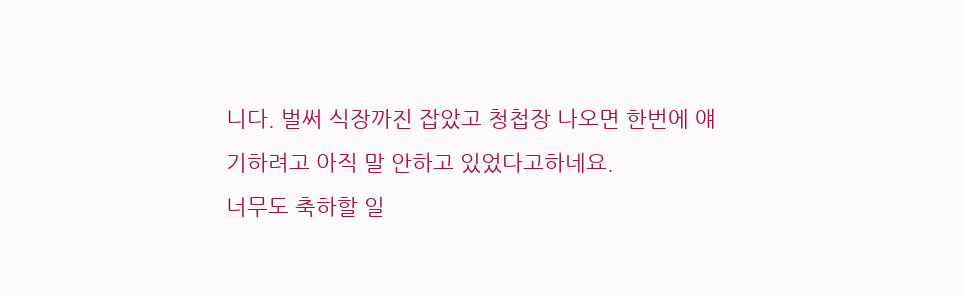니다. 벌써 식장까진 잡았고 청첩장 나오면 한번에 얘기하려고 아직 말 안하고 있었다고하네요.
너무도 축하할 일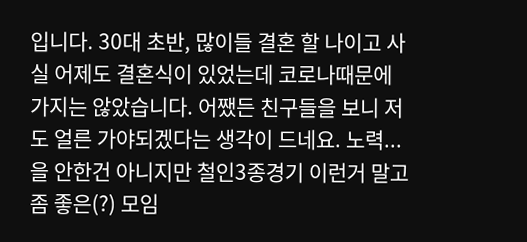입니다. 30대 초반, 많이들 결혼 할 나이고 사실 어제도 결혼식이 있었는데 코로나때문에 가지는 않았습니다. 어쨌든 친구들을 보니 저도 얼른 가야되겠다는 생각이 드네요. 노력...을 안한건 아니지만 철인3종경기 이런거 말고 좀 좋은(?) 모임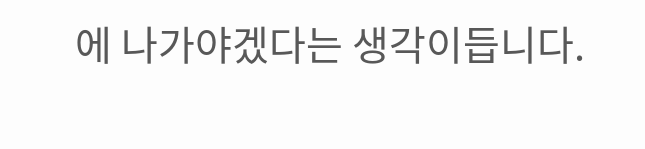에 나가야겠다는 생각이듭니다.